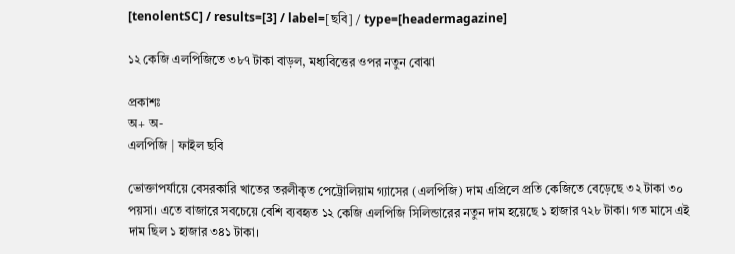[tenolentSC] / results=[3] / label=[ছবি] / type=[headermagazine]

১২ কেজি এলপিজিতে ৩৮৭ টাকা বাড়ল, মধ্যবিত্তের ওপর নতুন বোঝা

প্রকাশঃ
অ+ অ-
এলপিজি | ফাইল ছবি

ভোক্তাপর্যায়ে বেসরকারি খাতের তরলীকৃত পেট্রোলিয়াম গ্যাসের (এলপিজি) দাম এপ্রিলে প্রতি কেজিতে বেড়েছে ৩২ টাকা ৩০ পয়সা। এতে বাজারে সবচেয়ে বেশি ব্যবহৃত ১২ কেজি এলপিজি সিলিন্ডারের নতুন দাম হয়েছে ১ হাজার ৭২৮ টাকা। গত মাসে এই দাম ছিল ১ হাজার ৩৪১ টাকা।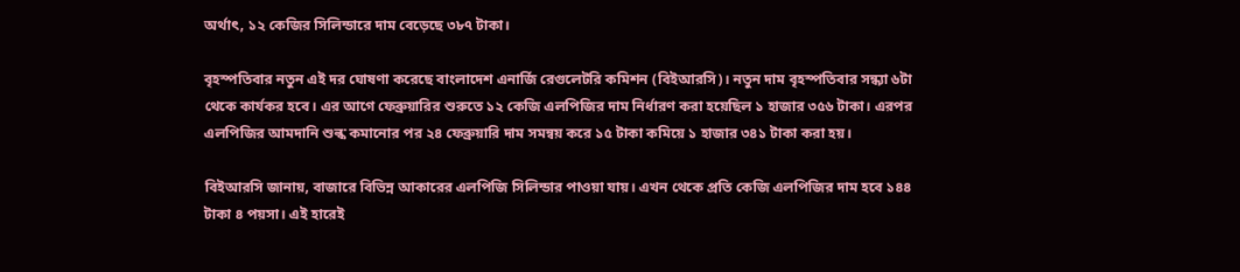অর্থাৎ, ১২ কেজির সিলিন্ডারে দাম বেড়েছে ৩৮৭ টাকা।

বৃহস্পতিবার নতুন এই দর ঘোষণা করেছে বাংলাদেশ এনার্জি রেগুলেটরি কমিশন (বিইআরসি)। নতুন দাম বৃহস্পতিবার সন্ধ্যা ৬টা থেকে কার্যকর হবে। এর আগে ফেব্রুয়ারির শুরুতে ১২ কেজি এলপিজির দাম নির্ধারণ করা হয়েছিল ১ হাজার ৩৫৬ টাকা। এরপর এলপিজির আমদানি শুল্ক কমানোর পর ২৪ ফেব্রুয়ারি দাম সমন্বয় করে ১৫ টাকা কমিয়ে ১ হাজার ৩৪১ টাকা করা হয়।

বিইআরসি জানায়, বাজারে বিভিন্ন আকারের এলপিজি সিলিন্ডার পাওয়া যায়। এখন থেকে প্রতি কেজি এলপিজির দাম হবে ১৪৪ টাকা ৪ পয়সা। এই হারেই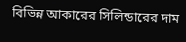বিভিন্ন আকারের সিলিন্ডারের দাম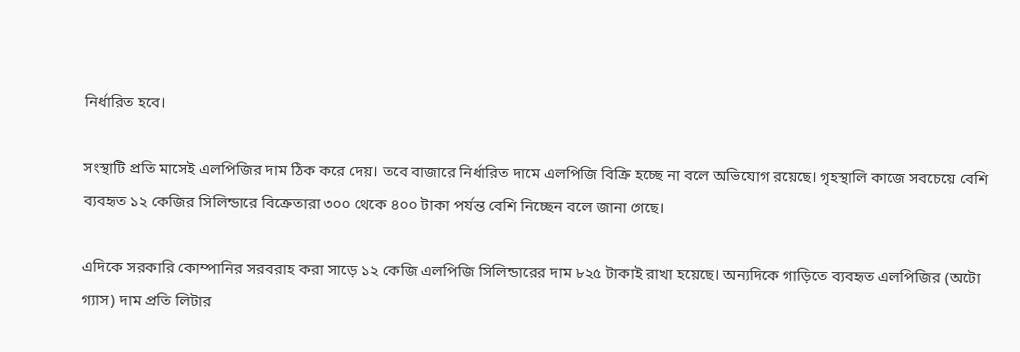নির্ধারিত হবে।

সংস্থাটি প্রতি মাসেই এলপিজির দাম ঠিক করে দেয়। তবে বাজারে নির্ধারিত দামে এলপিজি বিক্রি হচ্ছে না বলে অভিযোগ রয়েছে। গৃহস্থালি কাজে সবচেয়ে বেশি ব্যবহৃত ১২ কেজির সিলিন্ডারে বিক্রেতারা ৩০০ থেকে ৪০০ টাকা পর্যন্ত বেশি নিচ্ছেন বলে জানা গেছে।

এদিকে সরকারি কোম্পানির সরবরাহ করা সাড়ে ১২ কেজি এলপিজি সিলিন্ডারের দাম ৮২৫ টাকাই রাখা হয়েছে। অন্যদিকে গাড়িতে ব্যবহৃত এলপিজির (অটো গ্যাস) দাম প্রতি লিটার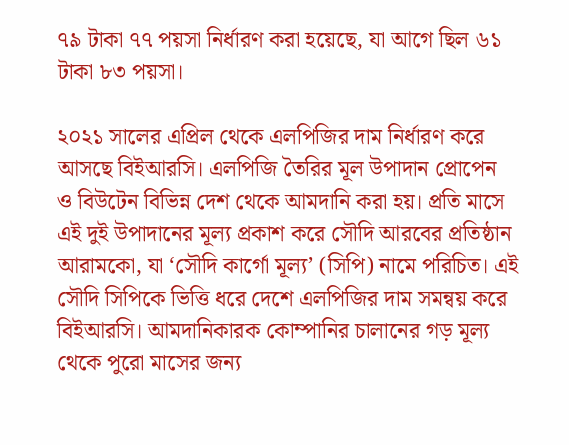৭৯ টাকা ৭৭ পয়সা নির্ধারণ করা হয়েছে, যা আগে ছিল ৬১ টাকা ৮৩ পয়সা।

২০২১ সালের এপ্রিল থেকে এলপিজির দাম নির্ধারণ করে আসছে বিইআরসি। এলপিজি তৈরির মূল উপাদান প্রোপেন ও বিউটেন বিভিন্ন দেশ থেকে আমদানি করা হয়। প্রতি মাসে এই দুই উপাদানের মূল্য প্রকাশ করে সৌদি আরবের প্রতিষ্ঠান আরামকো, যা ‘সৌদি কার্গো মূল্য’ (সিপি) নামে পরিচিত। এই সৌদি সিপিকে ভিত্তি ধরে দেশে এলপিজির দাম সমন্বয় করে বিইআরসি। আমদানিকারক কোম্পানির চালানের গড় মূল্য থেকে পুরো মাসের জন্য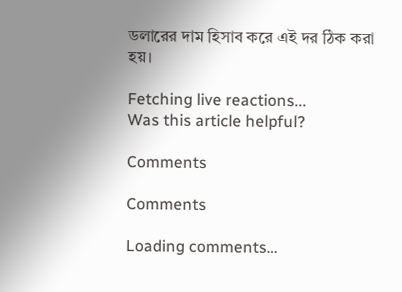ডলারের দাম হিসাব করে এই দর ঠিক করা হয়।

Fetching live reactions...
Was this article helpful?

Comments

Comments

Loading comments…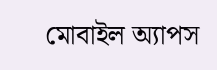মোবাইল অ্যাপস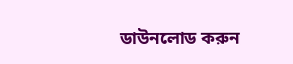ডাউনলোড করুন